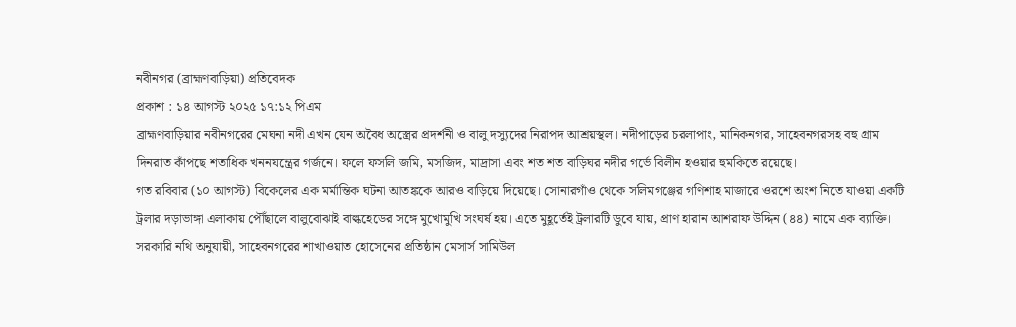নবীনগর (ব্রাহ্মণবাড়িয়া) প্রতিবেদক
প্রকাশ : ১৪ আগস্ট ২০২৫ ১৭:১২ পিএম
ব্রাহ্মণবাড়িয়ার নবীনগরের মেঘনা নদী এখন যেন অবৈধ অস্ত্রের প্রদর্শনী ও বালু দস্যুদের নিরাপদ আশ্রয়স্থল। নদীপাড়ের চরলাপাং, মানিকনগর, সাহেবনগরসহ বহু গ্রাম দিনরাত কাঁপছে শতাধিক খননযন্ত্রের গর্জনে। ফলে ফসলি জমি, মসজিদ, মাদ্রাসা এবং শত শত বাড়িঘর নদীর গর্ভে বিলীন হওয়ার হুমকিতে রয়েছে।
গত রবিবার (১০ আগস্ট) বিকেলের এক মর্মান্তিক ঘটনা আতঙ্ককে আরও বাড়িয়ে দিয়েছে। সোনারগাঁও থেকে সলিমগঞ্জের গণিশাহ মাজারে ওরশে অংশ নিতে যাওয়া একটি ট্রলার দড়াভাঙ্গা এলাকায় পৌঁছালে বালুবোঝাই বাল্কহেডের সঙ্গে মুখোমুখি সংঘর্ষ হয়। এতে মুহূর্তেই ট্রলারটি ডুবে যায়, প্রাণ হারান আশরাফ উদ্দিন (৪৪) নামে এক ব্যাক্তি।
সরকারি নথি অনুযায়ী, সাহেবনগরের শাখাওয়াত হোসেনের প্রতিষ্ঠান মেসার্স সামিউল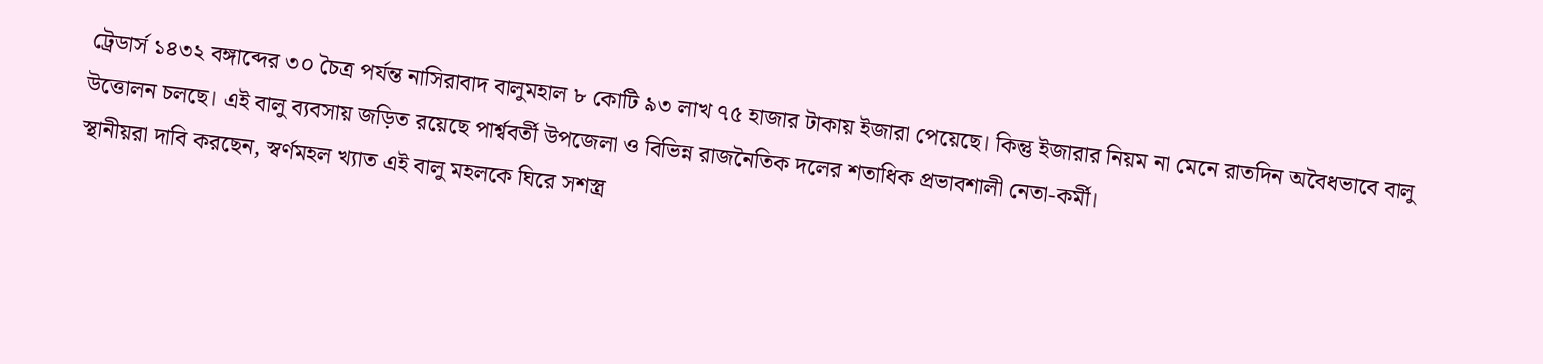ট্রেডার্স ১৪৩২ বঙ্গাব্দের ৩০ চৈত্র পর্যন্ত নাসিরাবাদ বালুমহাল ৮ কোটি ৯৩ লাখ ৭৫ হাজার টাকায় ইজারা পেয়েছে। কিন্তু ইজারার নিয়ম না মেনে রাতদিন অবৈধভাবে বালু উত্তোলন চলছে। এই বালু ব্যবসায় জড়িত রয়েছে পার্শ্ববর্তী উপজেলা ও বিভিন্ন রাজনৈতিক দলের শতাধিক প্রভাবশালী নেতা-কর্মী।
স্থানীয়রা দাবি করছেন, স্বর্ণমহল খ্যাত এই বালু মহলকে ঘিরে সশস্ত্র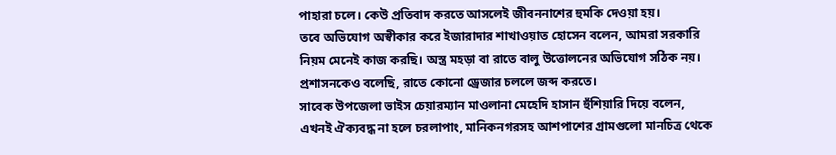পাহারা চলে। কেউ প্রতিবাদ করতে আসলেই জীবননাশের হুমকি দেওয়া হয়।
তবে অভিযোগ অস্বীকার করে ইজারাদার শাখাওয়াত হোসেন বলেন, আমরা সরকারি নিয়ম মেনেই কাজ করছি। অস্ত্র মহড়া বা রাতে বালু উত্তোলনের অভিযোগ সঠিক নয়। প্রশাসনকেও বলেছি, রাতে কোনো ড্রেজার চললে জব্দ করতে।
সাবেক উপজেলা ভাইস চেয়ারম্যান মাওলানা মেহেদি হাসান হুঁশিয়ারি দিয়ে বলেন, এখনই ঐক্যবদ্ধ না হলে চরলাপাং, মানিকনগরসহ আশপাশের গ্রামগুলো মানচিত্র থেকে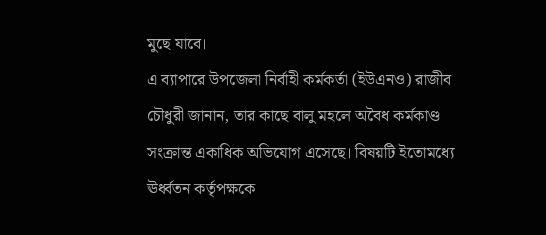মুছে যাবে।
এ ব্যাপারে উপজেলা নির্বাহী কর্মকর্তা (ইউএনও) রাজীব চৌধুরী জানান, তার কাছে বালু মহলে অবৈধ কর্মকাণ্ড সংক্রান্ত একাধিক অভিযোগ এসেছে। বিষয়টি ইতোমধ্যে ঊর্ধ্বতন কর্তৃপক্ষকে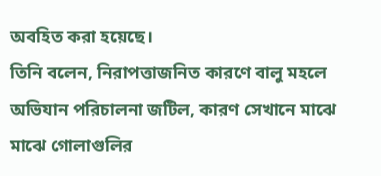অবহিত করা হয়েছে।
তিনি বলেন, নিরাপত্তাজনিত কারণে বালু মহলে অভিযান পরিচালনা জটিল, কারণ সেখানে মাঝে মাঝে গোলাগুলির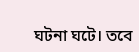ঘটনা ঘটে। তবে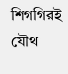শিগগিরই যৌথ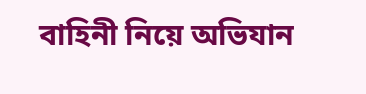বাহিনী নিয়ে অভিযান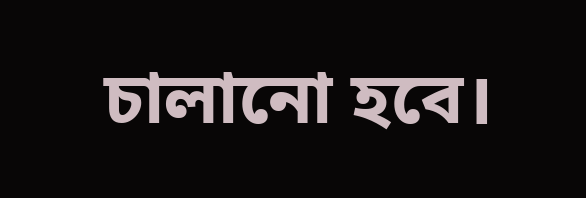চালানো হবে।